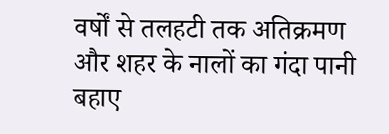वर्षों से तलहटी तक अतिक्रमण और शहर के नालों का गंदा पानी बहाए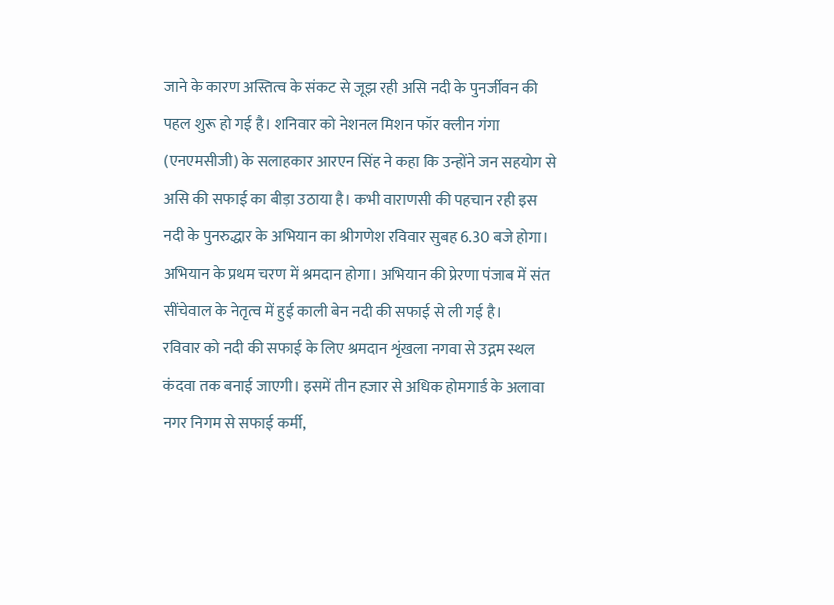जाने के कारण अस्तित्व के संकट से जूझ रही असि नदी के पुनर्जीवन की पहल शुरू हो गई है। शनिवार को नेशनल मिशन फॉर क्लीन गंगा (एनएमसीजी) के सलाहकार आरएन सिंह ने कहा कि उन्होंने जन सहयोग से असि की सफाई का बीड़ा उठाया है। कभी वाराणसी की पहचान रही इस नदी के पुनरुद्धार के अभियान का श्रीगणेश रविवार सुबह 6.30 बजे होगा। अभियान के प्रथम चरण में श्रमदान होगा। अभियान की प्रेरणा पंजाब में संत सींचेवाल के नेतृत्व में हुई काली बेन नदी की सफाई से ली गई है।
रविवार को नदी की सफाई के लिए श्रमदान शृंखला नगवा से उद्गम स्थल कंदवा तक बनाई जाएगी। इसमें तीन हजार से अधिक होमगार्ड के अलावा नगर निगम से सफाई कर्मी,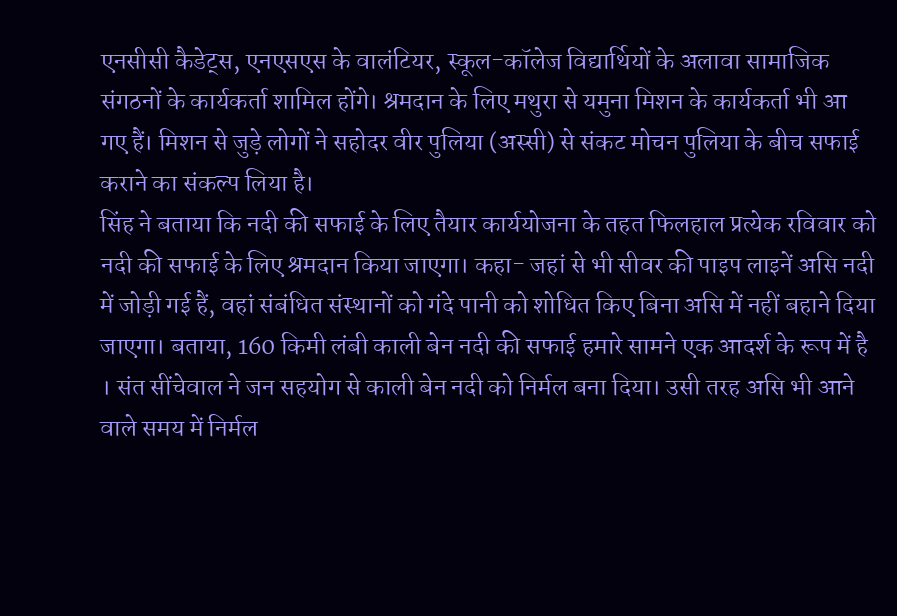एनसीसी कैडेट्स, एनएसएस के वालंटियर, स्कूल-कॉलेज विद्यार्थियों के अलावा सामाजिक संगठनों के कार्यकर्ता शामिल होंगे। श्रमदान के लिए मथुरा से यमुना मिशन के कार्यकर्ता भी आ गए हैं। मिशन से जुड़े लोगों ने सहोदर वीर पुलिया (अस्सी) से संकट मोचन पुलिया के बीच सफाई कराने का संकल्प लिया है।
सिंह ने बताया कि नदी की सफाई के लिए तैयार कार्ययोजना के तहत फिलहाल प्रत्येक रविवार को नदी की सफाई के लिए श्रमदान किया जाएगा। कहा- जहां से भी सीवर की पाइप लाइनें असि नदी में जोड़ी गई हैं, वहां संबंधित संस्थानों को गंदे पानी को शोधित किए बिना असि में नहीं बहाने दिया जाएगा। बताया, 160 किमी लंबी काली बेन नदी की सफाई हमारे सामने एक आदर्श के रूप में है । संत सींचेवाल ने जन सहयोग से काली बेन नदी को निर्मल बना दिया। उसी तरह असि भी आने वाले समय में निर्मल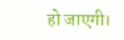हो जाएगी।